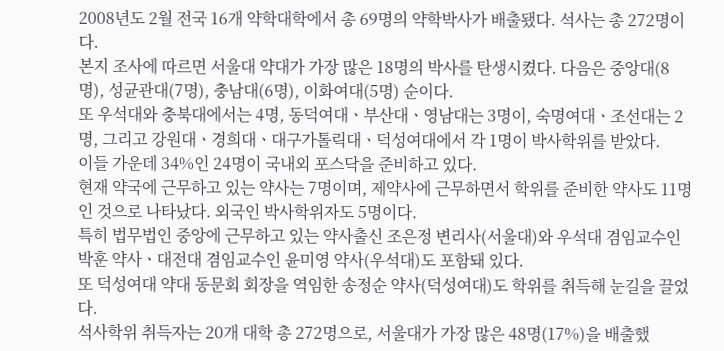2008년도 2월 전국 16개 약학대학에서 총 69명의 약학박사가 배출됐다. 석사는 총 272명이다.
본지 조사에 따르면 서울대 약대가 가장 많은 18명의 박사를 탄생시켰다. 다음은 중앙대(8명), 성균관대(7명), 충남대(6명), 이화여대(5명) 순이다.
또 우석대와 충북대에서는 4명, 동덕여대ㆍ부산대ㆍ영남대는 3명이, 숙명여대ㆍ조선대는 2명, 그리고 강원대ㆍ경희대ㆍ대구가톨릭대ㆍ덕성여대에서 각 1명이 박사학위를 받았다.
이들 가운데 34%인 24명이 국내외 포스닥을 준비하고 있다.
현재 약국에 근무하고 있는 약사는 7명이며, 제약사에 근무하면서 학위를 준비한 약사도 11명인 것으로 나타났다. 외국인 박사학위자도 5명이다.
특히 법무법인 중앙에 근무하고 있는 약사출신 조은정 변리사(서울대)와 우석대 겸임교수인 박훈 약사ㆍ대전대 겸임교수인 윤미영 약사(우석대)도 포함돼 있다.
또 덕성여대 약대 동문회 회장을 역임한 송정순 약사(덕성여대)도 학위를 취득해 눈길을 끌었다.
석사학위 취득자는 20개 대학 총 272명으로, 서울대가 가장 많은 48명(17%)을 배출했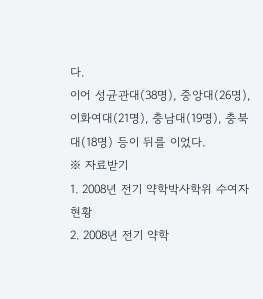다.
이어 성균관대(38명), 중앙대(26명), 이화여대(21명), 충남대(19명), 충북대(18명) 등이 뒤를 이었다.
※ 자료받기
1. 2008년 전기 약학박사학위 수여자 현황
2. 2008년 전기 약학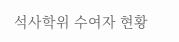석사학위 수여자 현황